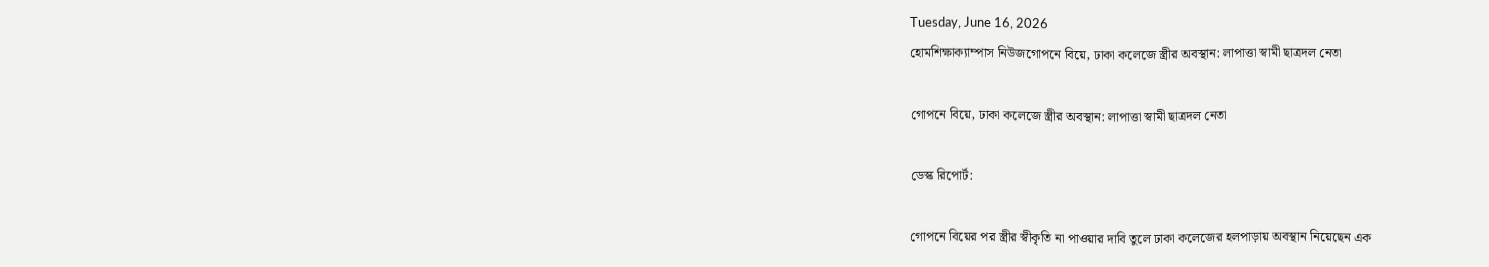Tuesday, June 16, 2026
হোমশিক্ষাক্যাম্পাস নিউজগোপনে বিয়ে, ঢাকা কলেজে স্ত্রীর অবস্থান: লাপাত্তা স্বামী ছাত্রদল নেতা

গোপনে বিয়ে, ঢাকা কলেজে স্ত্রীর অবস্থান: লাপাত্তা স্বামী ছাত্রদল নেতা

ডেস্ক রিপোর্ট:

গোপনে বিয়ের পর স্ত্রীর স্বীকৃতি না পাওয়ার দাবি তুলে ঢাকা কলেজের হলপাড়ায় অবস্থান নিয়েছেন এক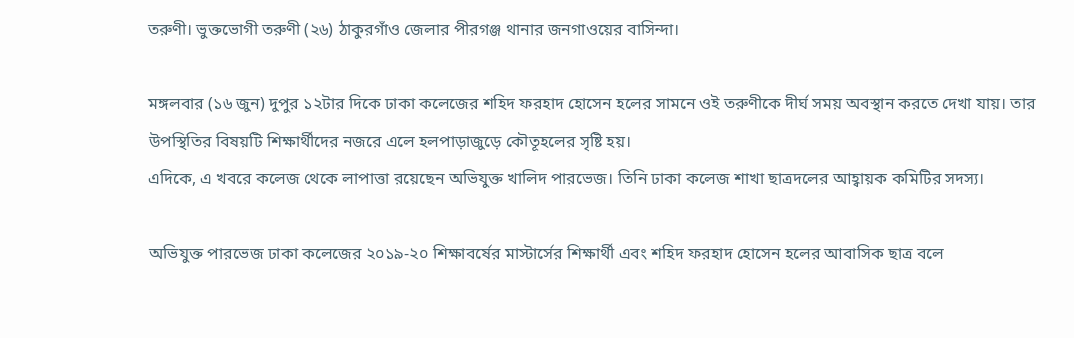তরুণী। ভুক্তভোগী তরুণী (২৬) ঠাকুরগাঁও জেলার পীরগঞ্জ থানার জনগাওয়ের বাসিন্দা।

মঙ্গলবার (১৬ জুন) দুপুর ১২টার দিকে ঢাকা কলেজের শহিদ ফরহাদ হোসেন হলের সামনে ওই তরুণীকে দীর্ঘ সময় অবস্থান করতে দেখা যায়। তার উপস্থিতির বিষয়টি শিক্ষার্থীদের নজরে এলে হলপাড়াজুড়ে কৌতূহলের সৃষ্টি হয়।
এদিকে, এ খবরে কলেজ থেকে লাপাত্তা রয়েছেন অভিযুক্ত খালিদ পারভেজ। তিনি ঢাকা কলেজ শাখা ছাত্রদলের আহ্বায়ক কমিটির সদস্য।

অভিযুক্ত পারভেজ ঢাকা কলেজের ২০১৯-২০ শিক্ষাবর্ষের মাস্টার্সের শিক্ষার্থী এবং শহিদ ফরহাদ হোসেন হলের আবাসিক ছাত্র বলে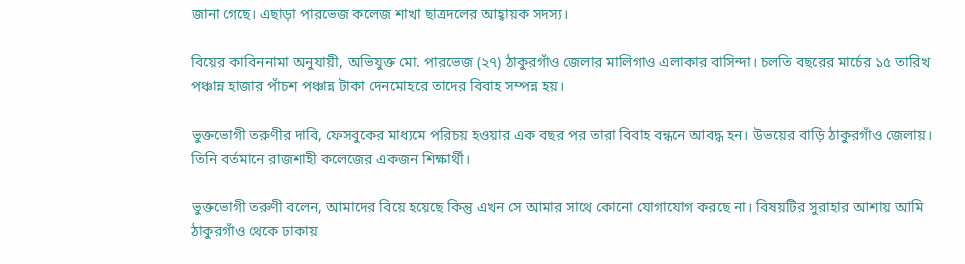জানা গেছে। এছাড়া পারভেজ কলেজ শাখা ছাত্রদলের আহ্বায়ক সদস্য।

বিয়ের কাবিননামা অনুযায়ী, অভিযুক্ত মো. পারভেজ (২৭) ঠাকুরগাঁও জেলার মালিগাও এলাকার বাসিন্দা। চলতি বছরের মার্চের ১৫ তারিখ পঞ্চান্ন হাজার পাঁচশ পঞ্চান্ন টাকা দেনমোহরে তাদের বিবাহ সম্পন্ন হয়।

ভুক্তভোগী তরুণীর দাবি, ফেসবুকের মাধ্যমে পরিচয় হওয়ার এক বছর পর তারা বিবাহ বন্ধনে আবদ্ধ হন। উভয়ের বাড়ি ঠাকুরগাঁও জেলায়। তিনি বর্তমানে রাজশাহী কলেজের একজন শিক্ষার্থী।

ভুক্তভোগী তরুণী বলেন, আমাদের বিয়ে হয়েছে কিন্তু এখন সে আমার সাথে কোনো যোগাযোগ করছে না। বিষয়টির সুরাহার আশায় আমি ঠাকুরগাঁও থেকে ঢাকায়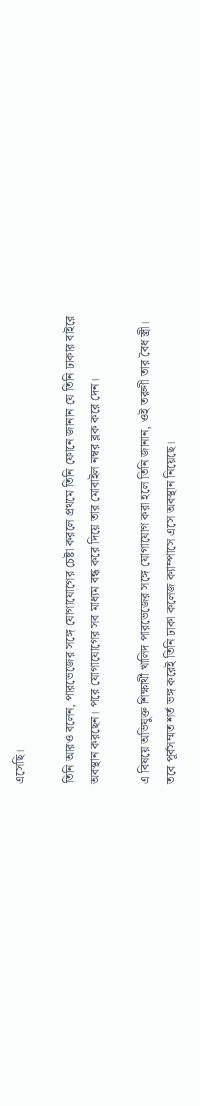এসেছি।

তিনি আরও বলেন, পারভেজের সঙ্গে যোগাযোগের চেষ্টা করলে প্রথমে তিনি ফোনে জানান যে তিনি ঢাকার বাইরে অবস্থান করছেন। পরে যোগাযোগের সব মাধ্যম বন্ধ করে দিয়ে তার মোবাইল নম্বর ব্লক করে দেন।

এ বিষয়ে অভিযুক্ত শিক্ষার্থী খালিদ পারভেজের সঙ্গে যোগাযোগ করা হলে তিনি জানান, ওই তরুণী তার বৈধ স্ত্রী। তবে পূর্বসম্মত শর্ত ভঙ্গ করেই তিনি ঢাকা কলেজ ক্যাম্পাসে এসে অবস্থান নিয়েছে।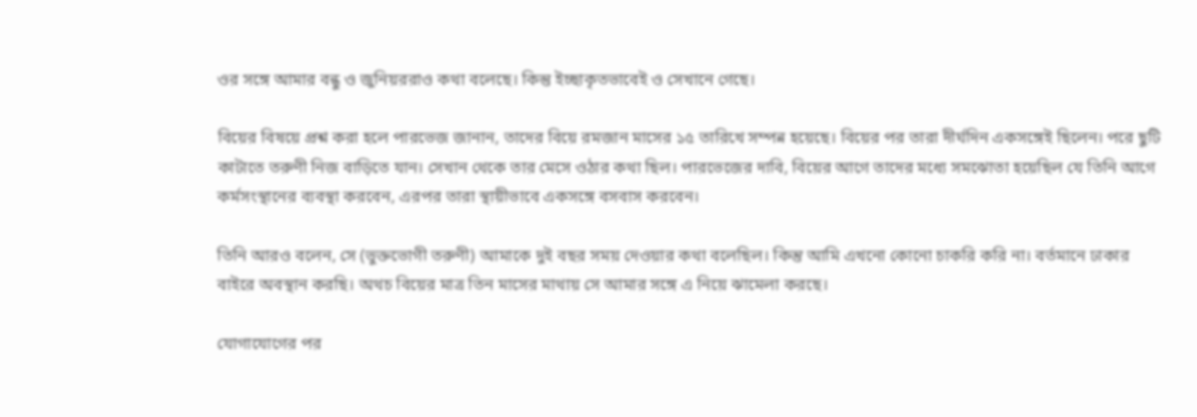ওর সঙ্গে আমার বন্ধু ও জুনিয়ররাও কথা বলেছে। কিন্তু ইচ্ছাকৃতভাবেই ও সেখানে গেছে।

বিয়ের বিষয়ে প্রশ্ন করা হলে পারভেজ জানান, তাদের বিয়ে রমজান মাসের ১৫ তারিখে সম্পন্ন হয়েছে। বিয়ের পর তারা দীর্ঘদিন একসঙ্গেই ছিলেন। পরে ছুটি কাটাতে তরুণী নিজ বাড়িতে যান। সেখান থেকে তার মেসে ওঠার কথা ছিল। পারভেজের দাবি, বিয়ের আগে তাদের মধ্যে সমঝোতা হয়েছিল যে তিনি আগে কর্মসংস্থানের ব্যবস্থা করবেন, এরপর তারা স্থায়ীভাবে একসঙ্গে বসবাস করবেন।

তিনি আরও বলেন, সে (ভুক্তভোগী তরুণী) আমাকে দুই বছর সময় দেওয়ার কথা বলেছিল। কিন্তু আমি এখনো কোনো চাকরি করি না। বর্তমানে ঢাকার বাইরে অবস্থান করছি। অথচ বিয়ের মাত্র তিন মাসের মাথায় সে আমার সঙ্গে এ নিয়ে ঝামেলা করছে।

যোগাযোগের পর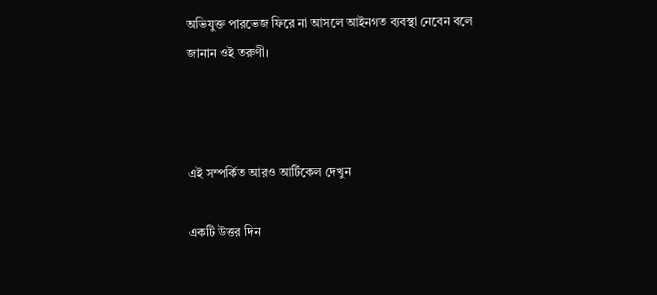অভিযুক্ত পারভেজ ফিরে না আসলে আইনগত ব্যবস্থা নেবেন বলে জানান ওই তরুণী।



এই সম্পর্কিত আরও আর্টিকেল দেখুন

একটি উত্তর দিন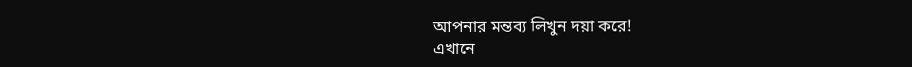আপনার মন্তব্য লিখুন দয়া করে!
এখানে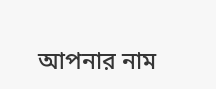আপনার নাম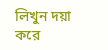লিখুন দয়া করে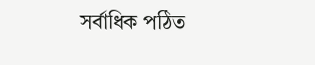সর্বাধিক পঠিত